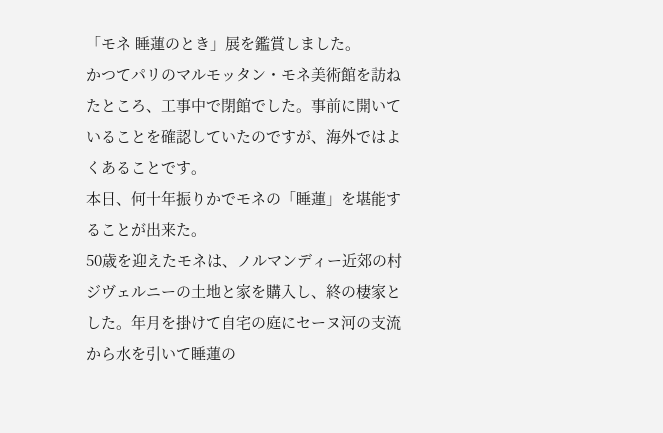「モネ 睡蓮のとき」展を鑑賞しました。
かつてパリのマルモッタン・モネ美術館を訪ねたところ、工事中で閉館でした。事前に開いていることを確認していたのですが、海外ではよくあることです。
本日、何十年振りかでモネの「睡蓮」を堪能することが出来た。
50歳を迎えたモネは、ノルマンディー近郊の村ジヴェルニーの土地と家を購入し、終の棲家とした。年月を掛けて自宅の庭にセーヌ河の支流から水を引いて睡蓮の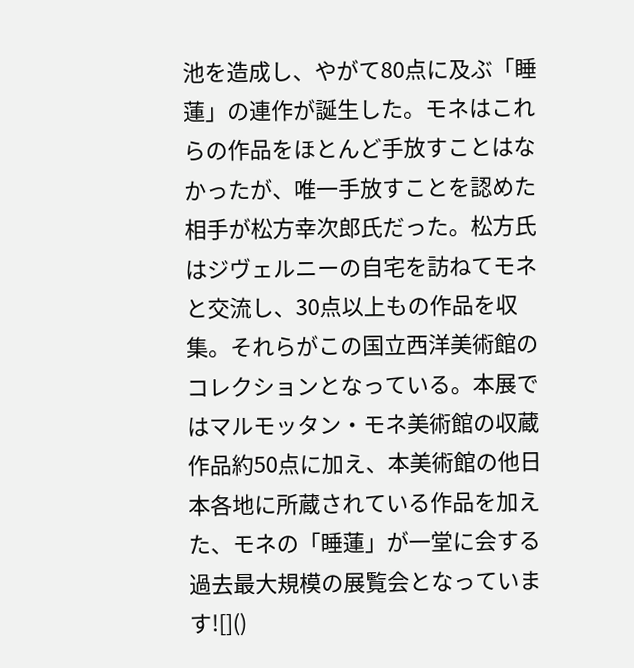池を造成し、やがて80点に及ぶ「睡蓮」の連作が誕生した。モネはこれらの作品をほとんど手放すことはなかったが、唯一手放すことを認めた相手が松方幸次郎氏だった。松方氏はジヴェルニーの自宅を訪ねてモネと交流し、30点以上もの作品を収集。それらがこの国立西洋美術館のコレクションとなっている。本展ではマルモッタン・モネ美術館の収蔵作品約50点に加え、本美術館の他日本各地に所蔵されている作品を加えた、モネの「睡蓮」が一堂に会する過去最大規模の展覧会となっています![]()